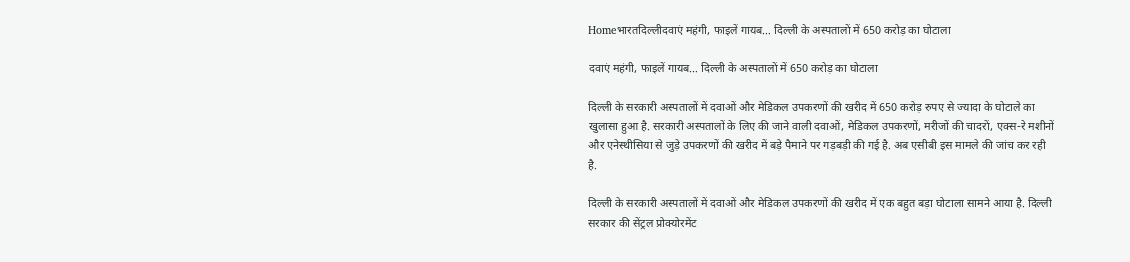Homeभारतदिल्लीदवाएं महंगी, फाइलें गायब… दिल्ली के अस्पतालों में 650 करोड़ का घोटाला

दवाएं महंगी, फाइलें गायब… दिल्ली के अस्पतालों में 650 करोड़ का घोटाला

दिल्ली के सरकारी अस्पतालों में दवाओं और मेडिकल उपकरणों की खरीद में 650 करोड़ रुपए से ज्यादा के घोटाले का खुलासा हुआ है. सरकारी अस्पतालों के लिए की जाने वाली दवाओं, मेडिकल उपकरणों, मरीजों की चादरों, एक्स-रे मशीनों और एनेस्थीसिया से जुड़े उपकरणों की खरीद में बड़े पैमाने पर गड़बड़ी की गई है. अब एसीबी इस मामले की जांच कर रही है.

दिल्ली के सरकारी अस्पतालों में दवाओं और मेडिकल उपकरणों की खरीद में एक बहुत बड़ा घोटाला सामने आया है. दिल्ली सरकार की सेंट्रल प्रोक्योरमेंट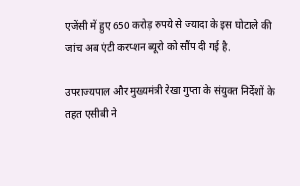एजेंसी में हुए 650 करोड़ रुपये से ज्यादा के इस घोटाले की जांच अब एंटी करप्शन ब्यूरो को सौंप दी गई है.

उपराज्यपाल और मुख्यमंत्री रेखा गुप्ता के संयुक्त निर्देशों के तहत एसीबी ने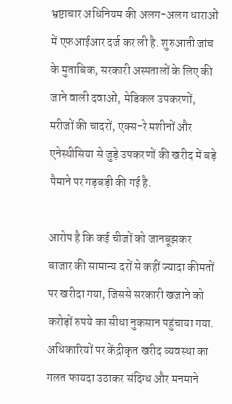भ्रष्टाचार अधिनियम की अलग-अलग धाराओं में एफआईआर दर्ज कर ली है. शुरुआती जांच के मुताबिक, सरकारी अस्पतालों के लिए की जाने वाली दवाओं, मेडिकल उपकरणों, मरीजों की चादरों, एक्स-रे मशीनों और एनेस्थीसिया से जुड़े उपकरणों की खरीद में बड़े पैमाने पर गड़बड़ी की गई है.

आरोप है कि कई चीजों को जानबूझकर बाजार की सामान्य दरों से कहीं ज्यादा कीमतों पर खरीदा गया, जिससे सरकारी खजाने को करोड़ों रुपये का सीधा नुकसान पहुंचाया गया. अधिकारियों पर केंद्रीकृत खरीद व्यवस्था का गलत फायदा उठाकर संदिग्ध और मनमाने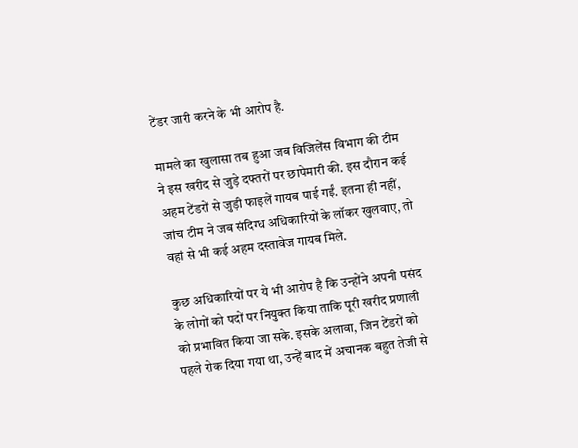टेंडर जारी करने के भी आरोप है.

मामले का खुलासा तब हुआ जब विजिलेंस विभाग की टीम ने इस खरीद से जुड़े दफ्तरों पर छापेमारी की. इस दौरान कई अहम टेंडरों से जुड़ी फाइलें गायब पाई गईं. इतना ही नहीं, जांच टीम ने जब संदिग्ध अधिकारियों के लॉकर खुलवाए, तो वहां से भी कई अहम दस्तावेज गायब मिले.

कुछ अधिकारियों पर ये भी आरोप है कि उन्होंने अपनी पसंद के लोगों को पदों पर नियुक्त किया ताकि पूरी खरीद प्रणाली को प्रभावित किया जा सके. इसके अलावा, जिन टेंडरों को पहले रोक दिया गया था, उन्हें बाद में अचानक बहुत तेजी से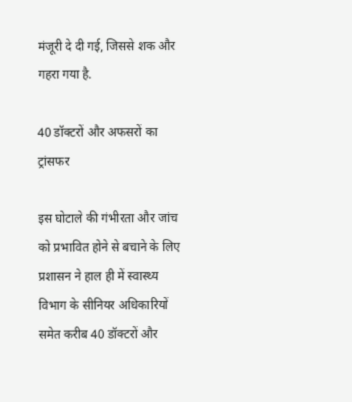मंजूरी दे दी गई, जिससे शक और गहरा गया है.

40 डॉक्टरों और अफसरों का ट्रांसफर

इस घोटाले की गंभीरता और जांच को प्रभावित होने से बचाने के लिए प्रशासन ने हाल ही में स्वास्थ्य विभाग के सीनियर अधिकारियों समेत करीब 40 डॉक्टरों और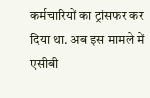कर्मचारियों का ट्रांसफर कर दिया था. अब इस मामले में एसीबी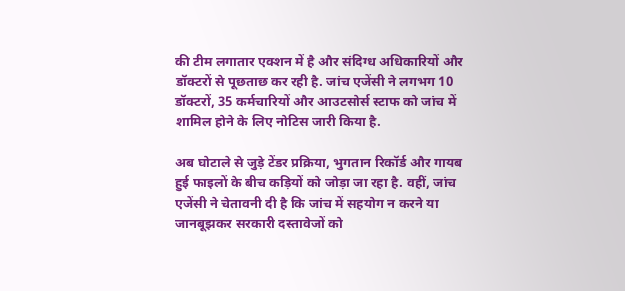की टीम लगातार एक्शन में है और संदिग्ध अधिकारियों और डॉक्टरों से पूछताछ कर रही है. जांच एजेंसी ने लगभग 10 डॉक्टरों, 35 कर्मचारियों और आउटसोर्स स्टाफ को जांच में शामिल होने के लिए नोटिस जारी किया है.

अब घोटाले से जुड़े टेंडर प्रक्रिया, भुगतान रिकॉर्ड और गायब हुई फाइलों के बीच कड़ियों को जोड़ा जा रहा है. वहीं, जांच एजेंसी ने चेतावनी दी है कि जांच में सहयोग न करने या जानबूझकर सरकारी दस्तावेजों को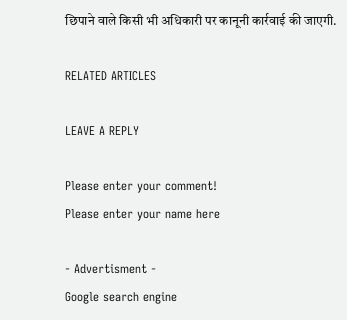छिपाने वाले किसी भी अधिकारी पर कानूनी कार्रवाई की जाएगी.

RELATED ARTICLES

LEAVE A REPLY

Please enter your comment!
Please enter your name here

- Advertisment -
Google search engine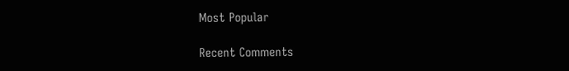Most Popular

Recent Comments